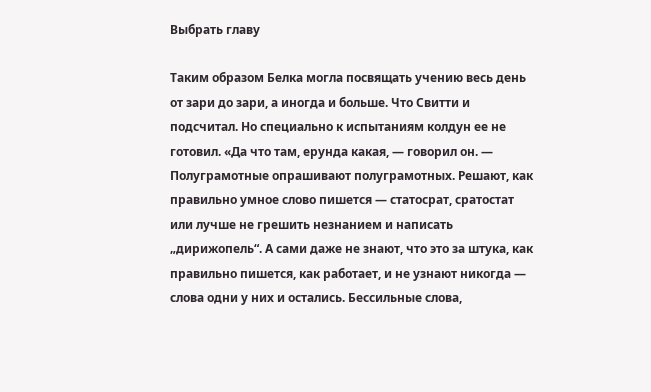Выбрать главу

Таким образом Белка могла посвящать учению весь день от зари до зари, а иногда и больше. Что Свитти и подсчитал. Но специально к испытаниям колдун ее не готовил. «Да что там, ерунда какая, — говорил он. — Полуграмотные опрашивают полуграмотных. Решают, как правильно умное слово пишется — статосрат, сратостат или лучше не грешить незнанием и написать „дирижопель“. А сами даже не знают, что это за штука, как правильно пишется, как работает, и не узнают никогда — слова одни у них и остались. Бессильные слова,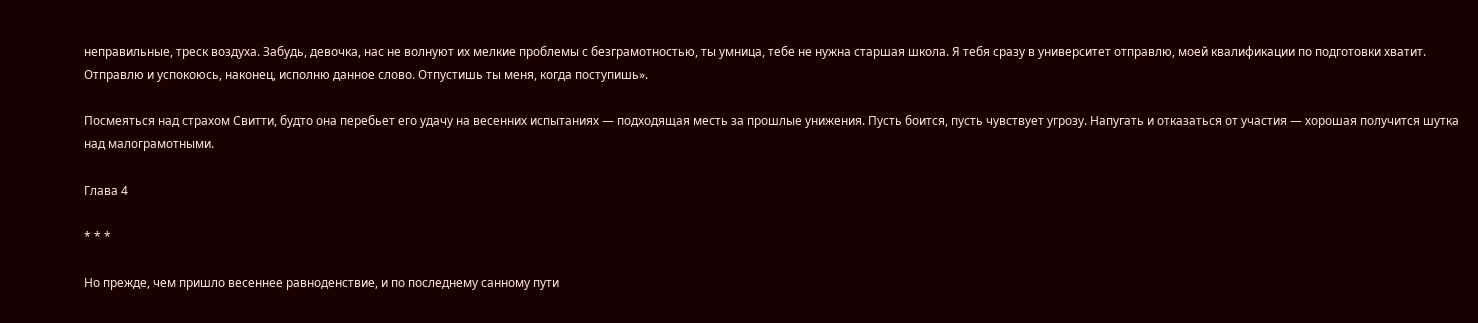неправильные, треск воздуха. Забудь, девочка, нас не волнуют их мелкие проблемы с безграмотностью, ты умница, тебе не нужна старшая школа. Я тебя сразу в университет отправлю, моей квалификации по подготовки хватит. Отправлю и успокоюсь, наконец, исполню данное слово. Отпустишь ты меня, когда поступишь».

Посмеяться над страхом Свитти, будто она перебьет его удачу на весенних испытаниях — подходящая месть за прошлые унижения. Пусть боится, пусть чувствует угрозу. Напугать и отказаться от участия — хорошая получится шутка над малограмотными.

Глава 4

* * *

Но прежде, чем пришло весеннее равноденствие, и по последнему санному пути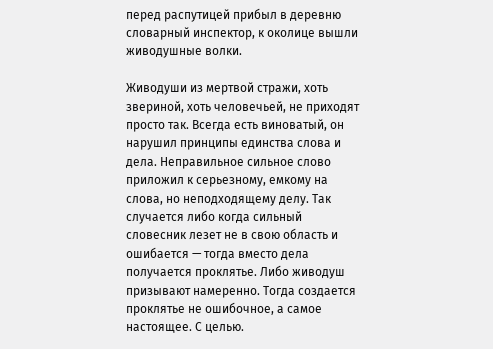перед распутицей прибыл в деревню словарный инспектор, к околице вышли живодушные волки.

Живодуши из мертвой стражи, хоть звериной, хоть человечьей, не приходят просто так. Всегда есть виноватый, он нарушил принципы единства слова и дела. Неправильное сильное слово приложил к серьезному, емкому на слова, но неподходящему делу. Так случается либо когда сильный словесник лезет не в свою область и ошибается — тогда вместо дела получается проклятье. Либо живодуш призывают намеренно. Тогда создается проклятье не ошибочное, а самое настоящее. С целью.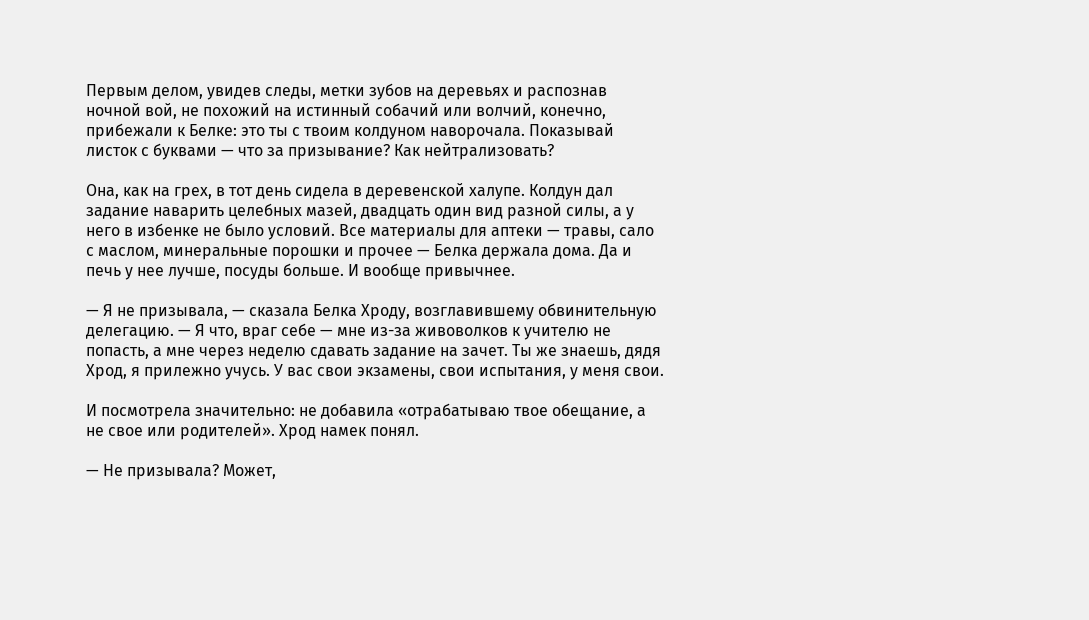Первым делом, увидев следы, метки зубов на деревьях и распознав ночной вой, не похожий на истинный собачий или волчий, конечно, прибежали к Белке: это ты с твоим колдуном наворочала. Показывай листок с буквами — что за призывание? Как нейтрализовать?

Она, как на грех, в тот день сидела в деревенской халупе. Колдун дал задание наварить целебных мазей, двадцать один вид разной силы, а у него в избенке не было условий. Все материалы для аптеки — травы, сало с маслом, минеральные порошки и прочее — Белка держала дома. Да и печь у нее лучше, посуды больше. И вообще привычнее.

— Я не призывала, — сказала Белка Хроду, возглавившему обвинительную делегацию. — Я что, враг себе — мне из-за живоволков к учителю не попасть, а мне через неделю сдавать задание на зачет. Ты же знаешь, дядя Хрод, я прилежно учусь. У вас свои экзамены, свои испытания, у меня свои.

И посмотрела значительно: не добавила «отрабатываю твое обещание, а не свое или родителей». Хрод намек понял.

— Не призывала? Может,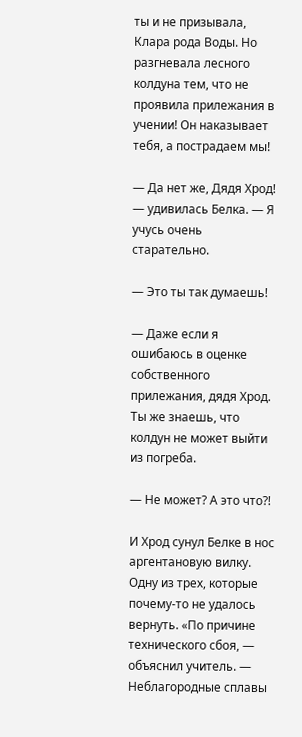ты и не призывала, Клара рода Воды. Но разгневала лесного колдуна тем, что не проявила прилежания в учении! Он наказывает тебя, а пострадаем мы!

— Да нет же, Дядя Хрод! — удивилась Белка. — Я учусь очень старательно.

— Это ты так думаешь!

— Даже если я ошибаюсь в оценке собственного прилежания, дядя Хрод. Ты же знаешь, что колдун не может выйти из погреба.

— Не может? А это что?!

И Хрод сунул Белке в нос аргентановую вилку. Одну из трех, которые почему-то не удалось вернуть. «По причине технического сбоя, — объяснил учитель. — Неблагородные сплавы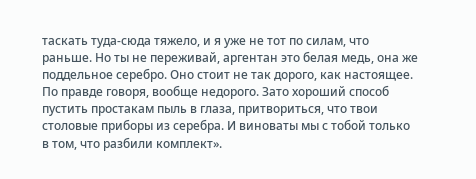таскать туда-сюда тяжело, и я уже не тот по силам, что раньше. Но ты не переживай, аргентан это белая медь, она же поддельное серебро. Оно стоит не так дорого, как настоящее. По правде говоря, вообще недорого. Зато хороший способ пустить простакам пыль в глаза, притвориться, что твои столовые приборы из серебра. И виноваты мы с тобой только в том, что разбили комплект».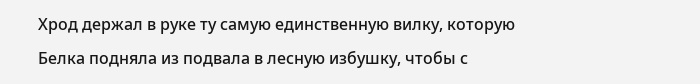Хрод держал в руке ту самую единственную вилку, которую Белка подняла из подвала в лесную избушку, чтобы с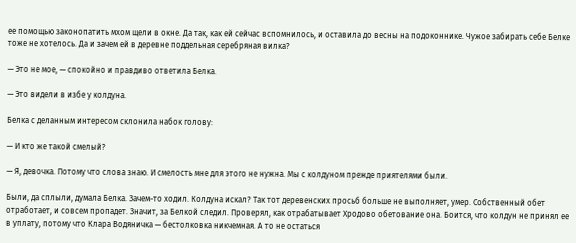ее помощью законопатить мхом щели в окне. Да так, как ей сейчас вспомнилось, и оставила до весны на подоконнике. Чужое забирать себе Белке тоже не хотелось. Да и зачем ей в деревне поддельная серебряная вилка?

— Это не мое, — спокойно и правдиво ответила Белка.

— Это видели в избе у колдуна.

Белка с деланным интересом склонила набок голову:

— И кто же такой смелый?

— Я, девочка. Потому что слова знаю. И смелость мне для этого не нужна. Мы с колдуном прежде приятелями были.

Были, да сплыли, думала Белка. Зачем-то ходил. Колдуна искал? Так тот деревенских просьб больше не выполняет, умер. Собственный обет отработает, и совсем пропадет. Значит, за Белкой следил. Проверял, как отрабатывает Хродово обетование она. Боится, что колдун не принял ее в уплату, потому что Клара Водяничка — бестолковка никчемная. А то не остаться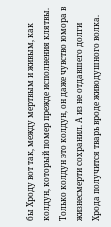бы Хроду вот так, между мертвым и живым, как колдун, который помер прежде исполнения клятвы. Только колдун это колдун, он даже чувство юмора в жизнесмерти сохранил. А из не отдавшего долги Хрода получится тварь вроде живодушного волка.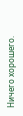Ничего хорошего.